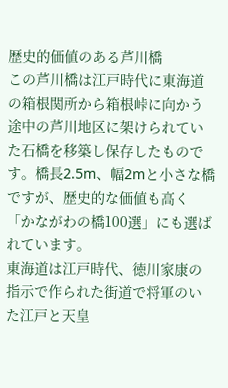歴史的価値のある芦川橋
この芦川橋は江戸時代に東海道の箱根関所から箱根峠に向かう途中の芦川地区に架けられていた石橋を移築し保存したものです。橋長2.5m、幅2mと小さな橋ですが、歴史的な価値も高く「かながわの橋100選」にも選ばれています。
東海道は江戸時代、徳川家康の指示で作られた街道で将軍のいた江戸と天皇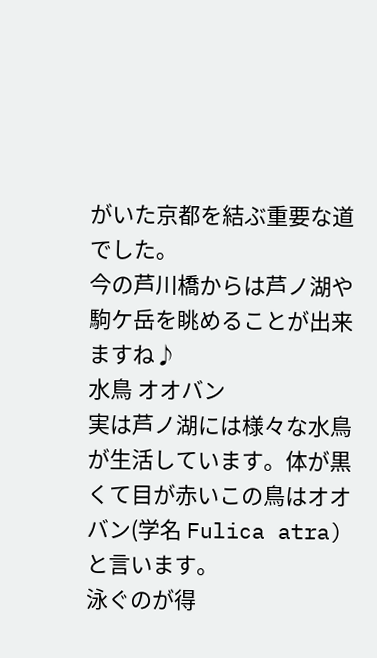がいた京都を結ぶ重要な道でした。
今の芦川橋からは芦ノ湖や駒ケ岳を眺めることが出来ますね♪
水鳥 オオバン
実は芦ノ湖には様々な水鳥が生活しています。体が黒くて目が赤いこの鳥はオオバン(学名 Fulica atra)と言います。
泳ぐのが得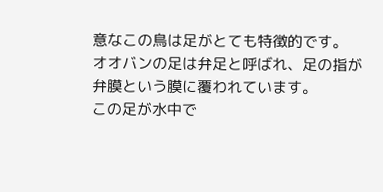意なこの鳥は足がとても特徴的です。
オオバンの足は弁足と呼ばれ、足の指が弁膜という膜に覆われています。
この足が水中で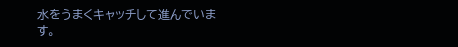水をうまくキャッチして進んでいます。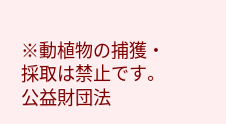※動植物の捕獲・採取は禁止です。公益財団法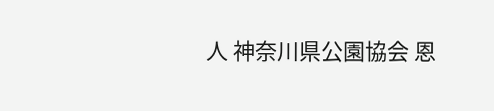人 神奈川県公園協会 恩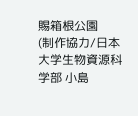賜箱根公園
(制作協力/日本大学生物資源科学部 小島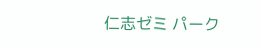仁志ゼミ パーク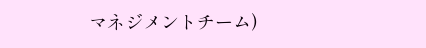マネジメントチーム)